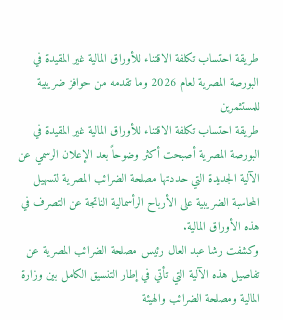طريقة احتساب تكلفة الاقتناء للأوراق المالية غير المقيدة في البورصة المصرية لعام 2026 وما تقدمه من حوافز ضريبية للمستثمرين
طريقة احتساب تكلفة الاقتناء للأوراق المالية غير المقيدة في البورصة المصرية أصبحت أكثر وضوحاً بعد الإعلان الرسمي عن الآلية الجديدة التي حددتها مصلحة الضرائب المصرية لتسهيل المحاسبة الضريبية على الأرباح الرأسمالية الناتجة عن التصرف في هذه الأوراق المالية.
وكشفت رشا عبد العال رئيس مصلحة الضرائب المصرية عن تفاصيل هذه الآلية التي تأتي في إطار التنسيق الكامل بين وزارة المالية ومصلحة الضرائب والهيئة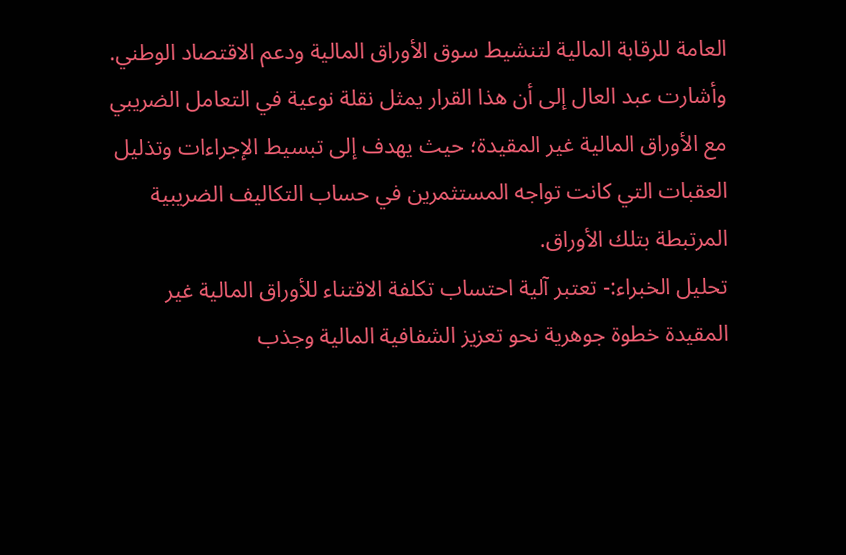العامة للرقابة المالية لتنشيط سوق الأوراق المالية ودعم الاقتصاد الوطني.
وأشارت عبد العال إلى أن هذا القرار يمثل نقلة نوعية في التعامل الضريبي مع الأوراق المالية غير المقيدة؛ حيث يهدف إلى تبسيط الإجراءات وتذليل العقبات التي كانت تواجه المستثمرين في حساب التكاليف الضريبية المرتبطة بتلك الأوراق.
تحليل الخبراء:- تعتبر آلية احتساب تكلفة الاقتناء للأوراق المالية غير المقيدة خطوة جوهرية نحو تعزيز الشفافية المالية وجذب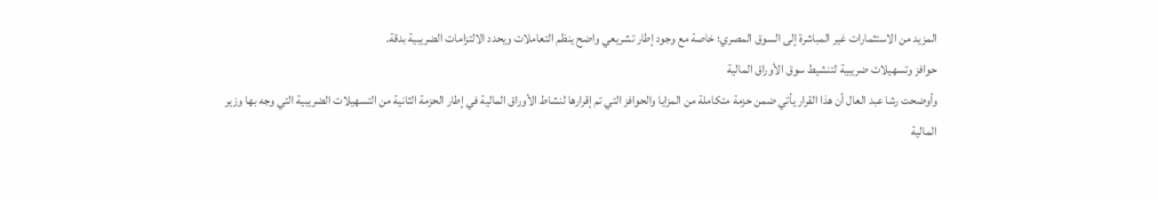المزيد من الاستثمارات غير المباشرة إلى السوق المصري؛ خاصة مع وجود إطار تشريعي واضح ينظم التعاملات ويحدد الالتزامات الضريبية بدقة.
حوافز وتسهيلات ضريبية لتنشيط سوق الأوراق المالية
وأوضحت رشا عبد العال أن هذا القرار يأتي ضمن حزمة متكاملة من المزايا والحوافز التي تم إقرارها لنشاط الأوراق المالية في إطار الحزمة الثانية من التسهيلات الضريبية التي وجه بها وزير المالية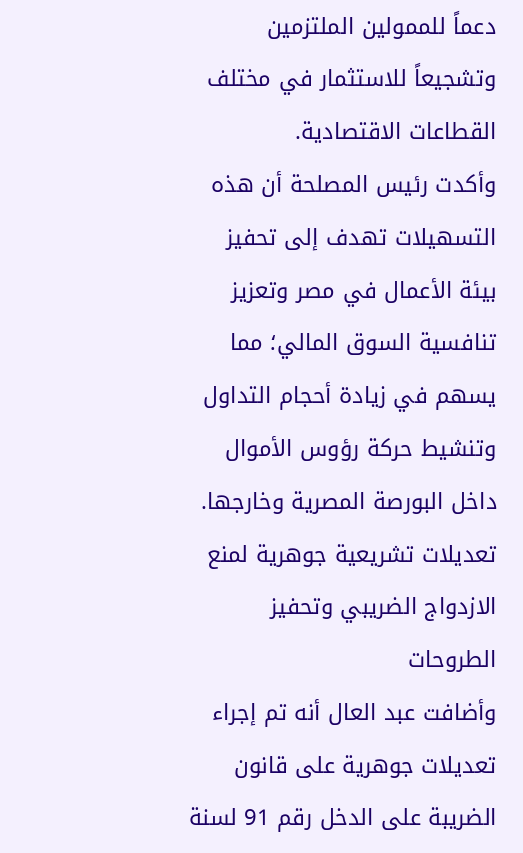دعماً للممولين الملتزمين وتشجيعاً للاستثمار في مختلف القطاعات الاقتصادية.
وأكدت رئيس المصلحة أن هذه التسهيلات تهدف إلى تحفيز بيئة الأعمال في مصر وتعزيز تنافسية السوق المالي؛ مما يسهم في زيادة أحجام التداول وتنشيط حركة رؤوس الأموال داخل البورصة المصرية وخارجها.
تعديلات تشريعية جوهرية لمنع الازدواج الضريبي وتحفيز الطروحات
وأضافت عبد العال أنه تم إجراء تعديلات جوهرية على قانون الضريبة على الدخل رقم 91 لسنة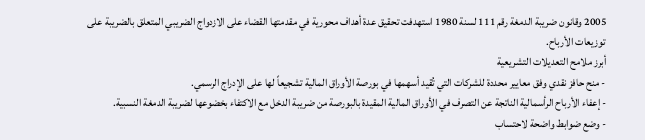2005 وقانون ضريبة الدمغة رقم 111 لسنة 1980 استهدفت تحقيق عدة أهداف محورية في مقدمتها القضاء على الازدواج الضريبي المتعلق بالضريبة على توزيعات الأرباح.
أبرز ملامح التعديلات التشريعية
- منح حافز نقدي وفق معايير محددة للشركات التي تُقيد أسهمها في بورصة الأوراق المالية تشجيعاً لها على الإدراج الرسمي.
- إعفاء الأرباح الرأسمالية الناتجة عن التصرف في الأوراق المالية المقيدة بالبورصة من ضريبة الدخل مع الاكتفاء بخضوعها لضريبة الدمغة النسبية.
- وضع ضوابط واضحة لاحتساب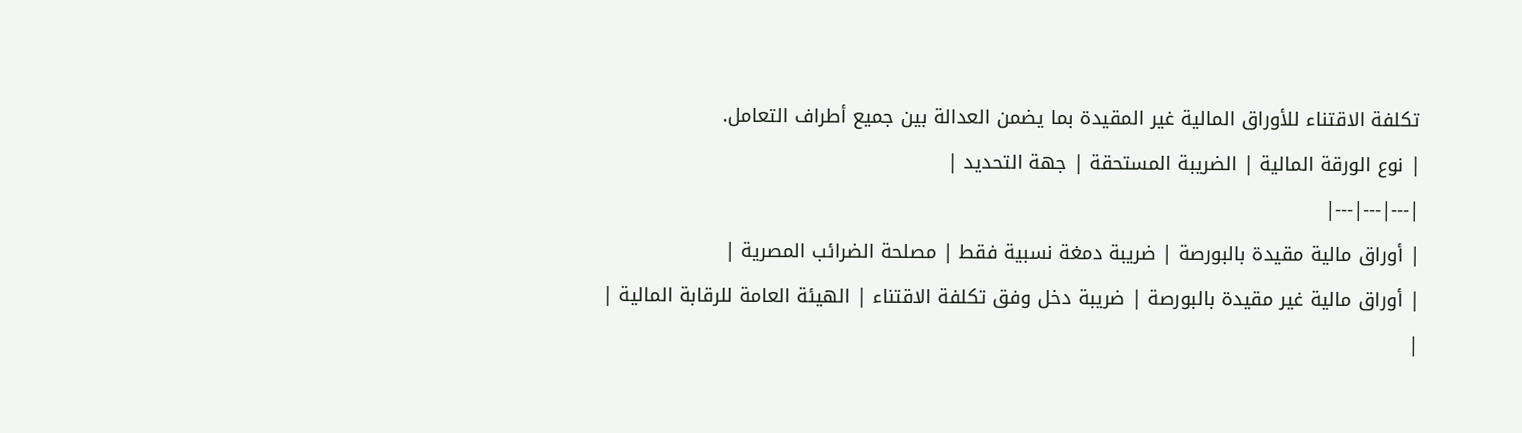تكلفة الاقتناء للأوراق المالية غير المقيدة بما يضمن العدالة بين جميع أطراف التعامل.
| نوع الورقة المالية | الضريبة المستحقة | جهة التحديد |
|---|---|---|
| أوراق مالية مقيدة بالبورصة | ضريبة دمغة نسبية فقط | مصلحة الضرائب المصرية |
| أوراق مالية غير مقيدة بالبورصة | ضريبة دخل وفق تكلفة الاقتناء | الهيئة العامة للرقابة المالية |
|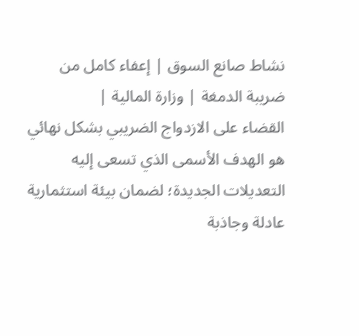نشاط صانع السوق | إعفاء كامل من ضريبة الدمغة | وزارة المالية |
القضاء على الازدواج الضريبي بشكل نهائي هو الهدف الأسمى الذي تسعى إليه التعديلات الجديدة؛ لضمان بيئة استثمارية عادلة وجاذبة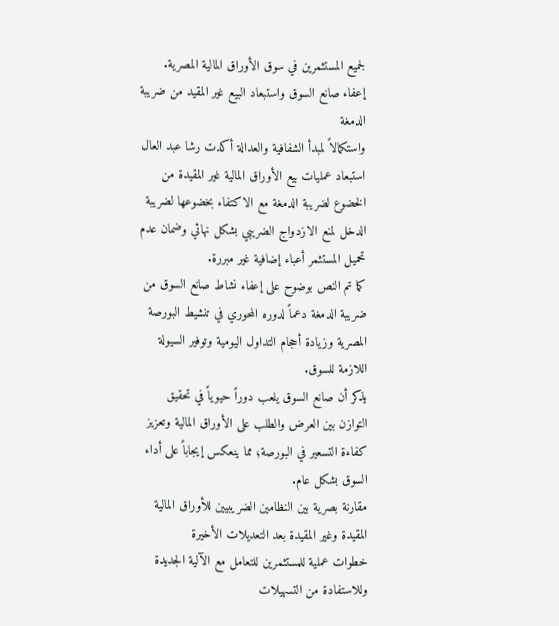لجميع المستثمرين في سوق الأوراق المالية المصرية.
إعفاء صانع السوق واستبعاد البيع غير المقيد من ضريبة الدمغة
واستكمالاً لمبدأ الشفافية والعدالة أكدت رشا عبد العال استبعاد عمليات بيع الأوراق المالية غير المقيدة من الخضوع لضريبة الدمغة مع الاكتفاء بخضوعها لضريبة الدخل لمنع الازدواج الضريبي بشكل نهائي وضمان عدم تحميل المستثمر أعباء إضافية غير مبررة.
كما تم النص بوضوح على إعفاء نشاط صانع السوق من ضريبة الدمغة دعماً لدوره المحوري في تنشيط البورصة المصرية وزيادة أحجام التداول اليومية وتوفير السيولة اللازمة للسوق.
يذكر أن صانع السوق يلعب دوراً حيوياً في تحقيق التوازن بين العرض والطلب على الأوراق المالية وتعزيز كفاءة التسعير في البورصة؛ مما ينعكس إيجاباً على أداء السوق بشكل عام.
مقارنة بصرية بين النظامين الضريبيين للأوراق المالية المقيدة وغير المقيدة بعد التعديلات الأخيرة
خطوات عملية للمستثمرين للتعامل مع الآلية الجديدة
وللاستفادة من التسهيلات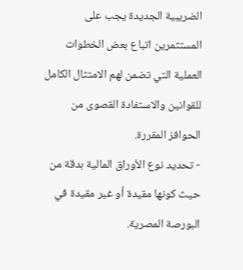الضريبية الجديدة يجب على المستثمرين اتباع بعض الخطوات العملية التي تضمن لهم الامتثال الكامل للقوانين والاستفادة القصوى من الحوافز المقررة.
- تحديد نوع الأوراق المالية بدقة من حيث كونها مقيدة أو غير مقيدة في البورصة المصرية.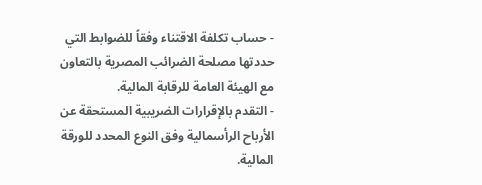- حساب تكلفة الاقتناء وفقاً للضوابط التي حددتها مصلحة الضرائب المصرية بالتعاون مع الهيئة العامة للرقابة المالية.
- التقدم بالإقرارات الضريبية المستحقة عن الأرباح الرأسمالية وفق النوع المحدد للورقة المالية.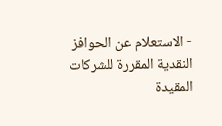- الاستعلام عن الحوافز النقدية المقررة للشركات المقيدة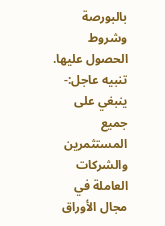بالبورصة وشروط الحصول عليها.
تنبيه عاجل:- ينبغي على جميع المستثمرين والشركات العاملة في مجال الأوراق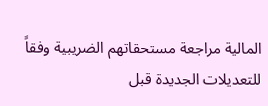المالية مراجعة مستحقاتهم الضريبية وفقاً للتعديلات الجديدة قبل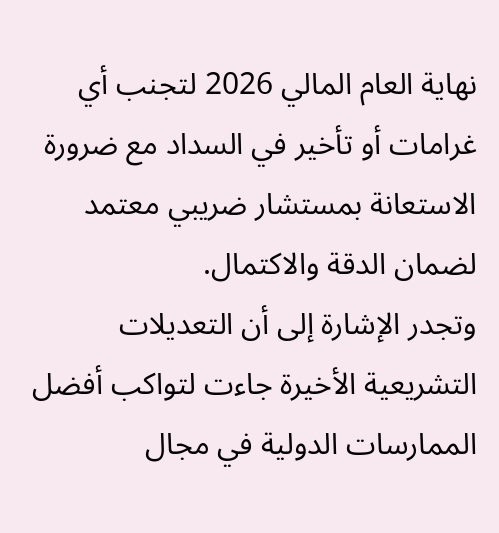نهاية العام المالي 2026 لتجنب أي غرامات أو تأخير في السداد مع ضرورة الاستعانة بمستشار ضريبي معتمد لضمان الدقة والاكتمال.
وتجدر الإشارة إلى أن التعديلات التشريعية الأخيرة جاءت لتواكب أفضل الممارسات الدولية في مجال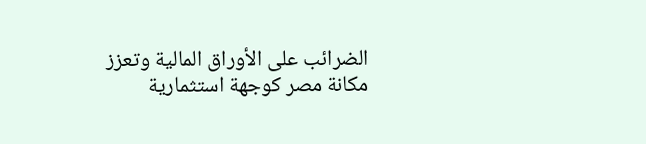الضرائب على الأوراق المالية وتعزز مكانة مصر كوجهة استثمارية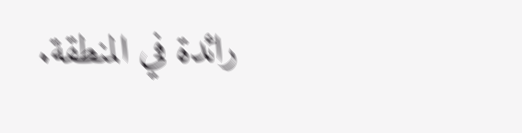رائدة في المنطقة.